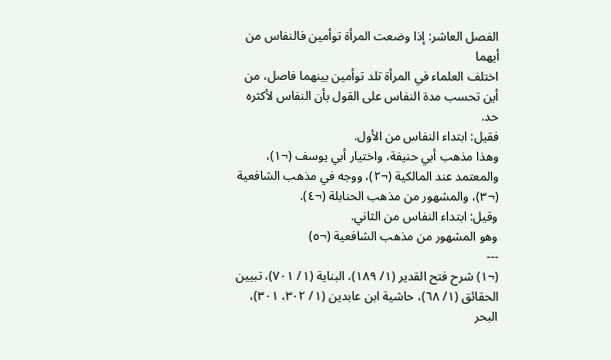الفصل العاشر: إذا وضعت المرأة توأمين فالنفاس من أيهما
اختلف العلماء في المرأة تلد توأمين بينهما فاصل، من أين تحسب مدة النفاس على القول بأن النفاس لأكثره حد.
فقيل: ابتداء النفاس من الأول.
وهذا مذهب أبي حنيفة، واختيار أبي يوسف (¬١)، والمعتمد عند المالكية (¬٢)، ووجه في مذهب الشافعية (¬٣)، والمشهور من مذهب الحنابلة (¬٤).
وقيل: ابتداء النفاس من الثاني.
وهو المشهور من مذهب الشافعية (¬٥)
---
(¬١) شرح فتح القدير (١/ ١٨٩)، البناية (١/ ٧٠١)، تبيين الحقائق (١/ ٦٨)، حاشية ابن عابدين (١/ ٣٠٢، ٣٠١)، البحر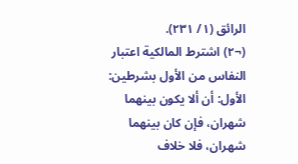الرائق (١/ ٢٣١).
(¬٢) اشترط المالكية اعتبار النفاس من الأول بشرطين:
الأول: أن ألا يكون بينهما شهران، فإن كان بينهما شهران، فلا خلاف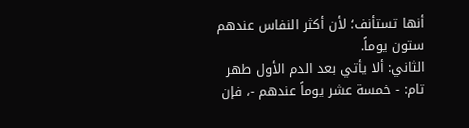أنها تستأنف؛ لأن أكثر النفاس عندهم ستون يوماً.
الثاني: ألا يأتي بعد الدم الأول طهر تام: - خمسة عشر يوماً عندهم -، فإن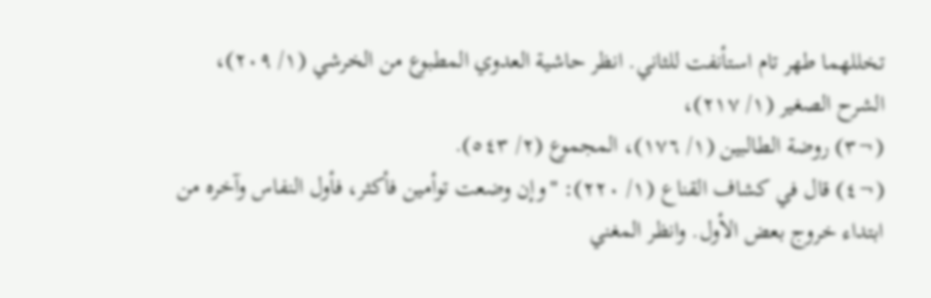تخللهما طهر تام استأنفت للثاني. انظر حاشية العدوي المطبوع من الخرشي (١/ ٢٠٩)، الشرح الصغير (١/ ٢١٧)،
(¬٣) روضة الطالبين (١/ ١٧٦)، المجموع (٢/ ٥٤٣).
(¬٤) قال في كشاف القناع (١/ ٢٢٠): "وإن وضعت توأمين فأكثر، فأول النفاس وآخره من ابتداء خروج بعض الأول. وانظر المغني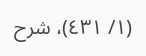(١/ ٤٣١)، شرح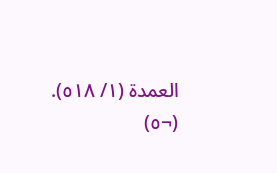العمدة (١/ ٥١٨).
(¬٥)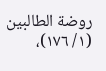روضة الطالبين (١/ ١٧٦)،